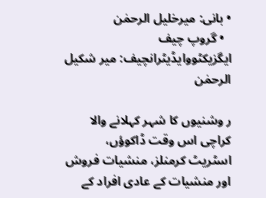• بانی: میرخلیل الرحمٰن
  • گروپ چیف ایگزیکٹووایڈیٹرانچیف: میر شکیل الرحمٰن

ر وشنیوں کا شہر کہلانے والا کراچی اس وقت ڈاکوؤں، اسٹریٹ کرمنلز، منشیات فروش اور منشیات کے عادی افراد کے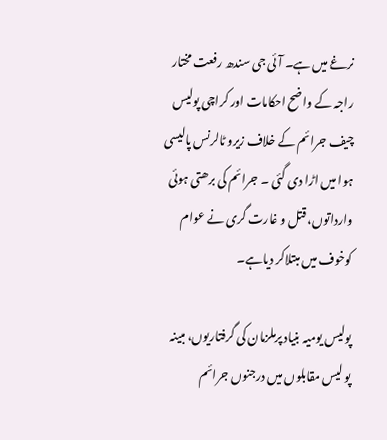نرغے میں ہے۔ آئی جی سندھ رفعت مختار راجہ کے واضح احکامات اور کراچی پولیس چیف جرائم کے خلاف زیرو ٹالرنس پالیسی ہوا میں اڑا دی گئی ۔ جرائم کی برھتی ہوئی وارداتوں، قتل و غارت گری نے عوام کوخوف میں مبتلاکر دیاہے۔

پولیس یومیہ بنیاد پرملزمان کی گرفتاریوں، مبینہ پو لیس مقابلوں میں درجنوں جرائم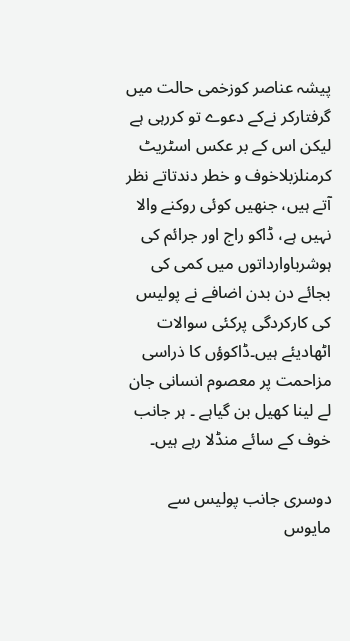پیشہ عناصر کوزخمی حالت میں گرفتارکر نےکے دعوے تو کررہی ہے لیکن اس کے بر عکس اسٹریٹ کرمنلزبلاخوف و خطر دندتاتے نظر آتے ہیں، جنھیں کوئی روکنے والا نہیں ہے، ڈاکو راج اور جرائم کی ہوشرباوارداتوں میں کمی کی بجائے دن بدن اضافے نے پولیس کی کارکردگی پرکئی سوالات اٹھادیئے ہیں۔ڈاکوؤں کا ذراسی مزاحمت پر معصوم انسانی جان لے لینا کھیل بن گیاہے ۔ ہر جانب خوف کے سائے منڈلا رہے ہیں۔

دوسری جانب پولیس سے مایوس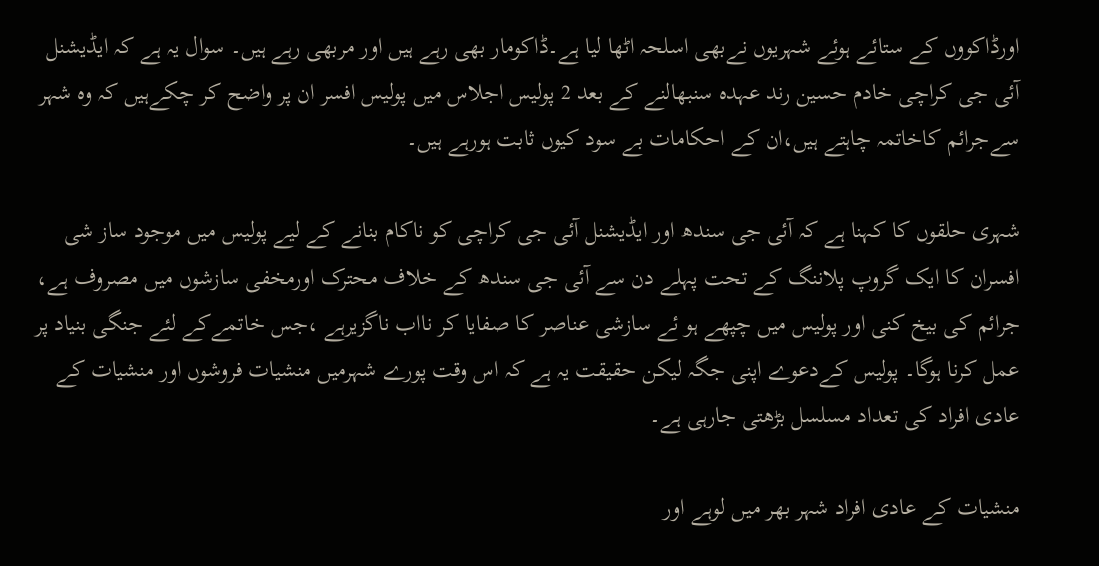اورڈاکووں کے ستائے ہوئے شہریوں نےبھی اسلحہ اٹھا لیا ہے۔ڈاکومار بھی رہے ہیں اور مربھی رہے ہیں۔ سوال یہ ہے کہ ایڈیشنل آئی جی کراچی خادم حسین رند عہدہ سنبھالنے کے بعد 2 پولیس اجلاس میں پولیس افسر ان پر واضح کر چکےہیں کہ وہ شہر سےجرائم کاخاتمہ چاہتے ہیں،ان کے احکامات بے سود کیوں ثابت ہورہے ہیں۔

شہری حلقوں کا کہنا ہے کہ آئی جی سندھ اور ایڈیشنل آئی جی کراچی کو ناکام بنانے کے لیے پولیس میں موجود ساز شی افسران کا ایک گروپ پلاننگ کے تحت پہلے دن سے آئی جی سندھ کے خلاف محترک اورمخفی سازشوں میں مصروف ہے، جرائم کی بیخ کنی اور پولیس میں چپھے ہو ئے سازشی عناصر کا صفایا کر نااب ناگزیرہے ،جس خاتمےکے لئے جنگی بنیاد پر عمل کرنا ہوگا۔ پولیس کےدعوے اپنی جگہ لیکن حقیقت یہ ہے کہ اس وقت پورے شہرمیں منشیات فروشوں اور منشیات کے عادی افراد کی تعداد مسلسل بڑھتی جارہی ہے۔

منشیات کے عادی افراد شہر بھر میں لوہے اور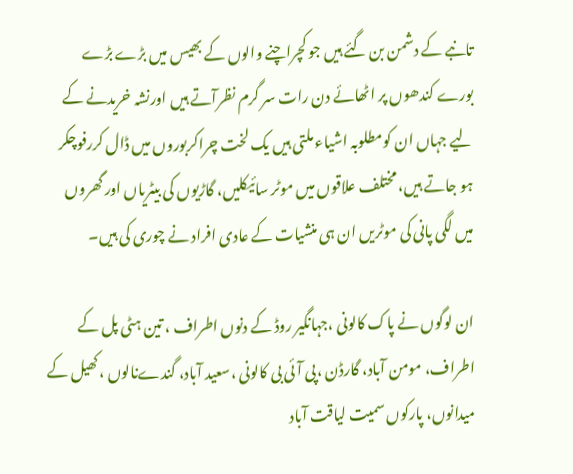تانبے کے دشمن بن گئے ہیں جو کچراچنے والوں کے بھیس میں بڑے بڑے بورے کندھوں پر اٹھائے دن رات سر گرم نظرآتے ہیں اورنشہ خریدنے کے لیے جہاں ان کومطلوبہ اشیاء ملتی ہیں یک لخت چراکربوروں میں ڈال کررفوچکر ہو جاتے ہیں، مختلف علاقوں میں موٹر سائیکلیں، گاڑیوں کی بیٹریاں اور گھروں میں لگی پانی کی موٹریں ان ہی منشیات کے عادی افراد نے چوری کی ہیں۔

ان لوگوں نے پاک کالونی ،جہانگیر روڈ کے دنوں اطراف ، تین ہٹی پل کے اطراف، مومن آباد، گارڈن ،پی آئی بی کالونی ،سعید آباد، گندےنالوں ،کھیل کے میدانوں، پارکوں سمیت لیاقت آباد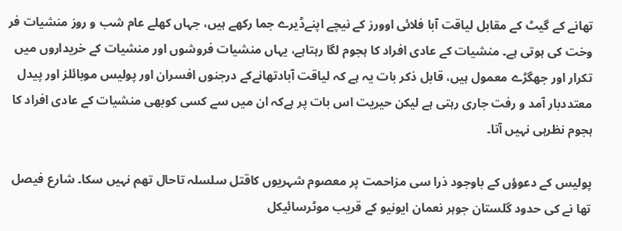تھانے کے گیٹ کے مقابل لیاقت آبا فلائی اوورز کے نیچے اپنےڈیرے جما رکھے ہیں، جہاں کھلے عام شب و روز منشیات فر وخت کی ہوتی ہے۔ منشیات کے عادی افراد کا ہجوم لگا رہتاہے، یہاں منشیات فروشوں اور منشیات کے خریداروں میں تکرار اور جھگڑے معمول ہیں، قابل ذکر بات یہ ہے کہ لیاقت آبادتھانےکے درجنوں افسران اور پولیس موبائلز اور پیدل معتددبار آمد و رفت جاری رہتی ہے لیکن حیریت اس بات پر ہےکہ ان میں سے کسی کوبھی منشیات کے عادی افراد کا ہجوم نظرہی نہیں آتا۔

پولیس کے دعوؤں کے باوجود ذرا سی مزاحمت پر معصوم شہریوں کاقتل سلسلہ تاحال تھم نہیں سکا۔ شارع فیصل تھا نے کی حدود گلستان جوہر نعمان ایونیو کے قریب موٹرسائیکل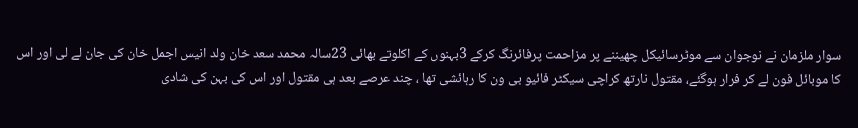سوار ملزمان نے نوجوان سے موٹرسائیکل چھیننے پر مزاحمت پرفائرنگ کرکے 3بہنوں کے اکلوتے بھائی 23سالہ محمد سعد خان ولد انیس اجمل خان کی جان لے لی اور اس کا موبائل فون لے کر فرار ہوگئے، مقتول نارتھ کراچی سیکٹر فائیو بی ون کا رہائشی تھا ، چند عرصے بعد ہی مقتول اور اس کی بہن کی شادی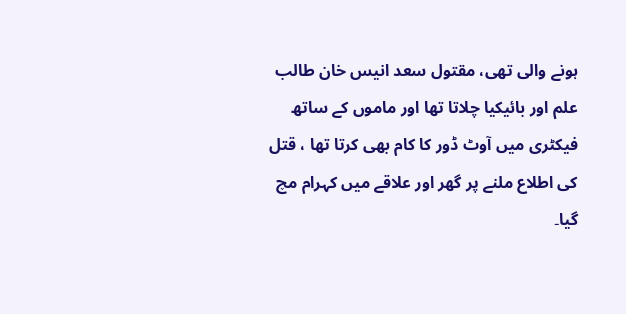ہونے والی تھی، مقتول سعد انیس خان طالب علم اور بائیکیا چلاتا تھا اور ماموں کے ساتھ فیکٹری میں آوٹ ڈور کا کام بھی کرتا تھا ، قتل کی اطلاع ملنے پر گھر اور علاقے میں کہرام مچ گیا۔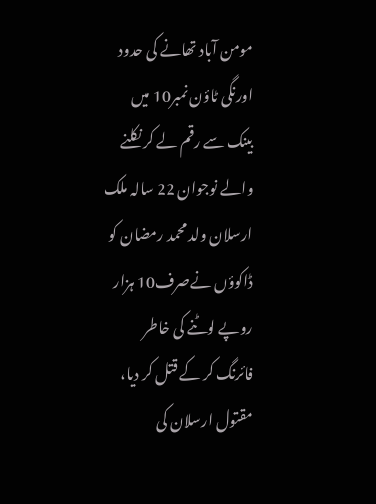مومن آباد تھانے کی حدود اورنگی ٹاؤن نمبر10 میں بینک سے رقم لے کر نکلنے والے نوجوان 22 سالہ ملک ارسلان ولد محمد رمضان کو ڈاکوؤں نےصرف10 ہزار روپے لوٹنے کی خاطر فائرنگ کر کے قتل کر دیا، مقتول ارسلان کی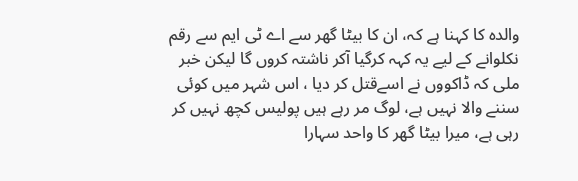والدہ کا کہنا ہے کہ، ان کا بیٹا گھر سے اے ٹی ایم سے رقم نکلوانے کے لیے یہ کہہ کرگیا آکر ناشتہ کروں گا لیکن خبر ملی کہ ڈاکووں نے اسےقتل کر دیا ، اس شہر میں کوئی سننے والا نہیں ہے، لوگ مر رہے ہیں پولیس کچھ نہیں کر رہی ہے، میرا بیٹا گھر کا واحد سہارا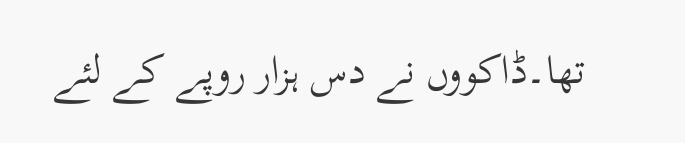تھا۔ڈاکووں نے دس ہزار روپے کے لئے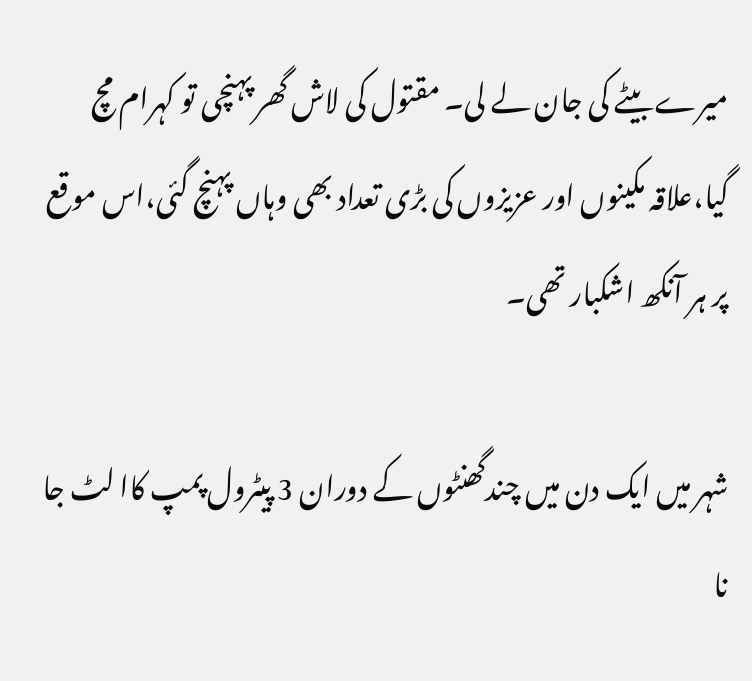میرے بیٹے کی جان لے لی۔ مقتول کی لاش گھر پہنچی تو کہرام مچ گیا،علاقہ مکینوں اور عزیزوں کی بڑی تعداد بھی وہاں پہنچ گئی،اس موقع پر ہر آنکھ اشکبار تھی۔

شہر میں ایک دن میں چندگھنٹوں کے دوران 3 پیٹرول پمپ کاا لٹ جا نا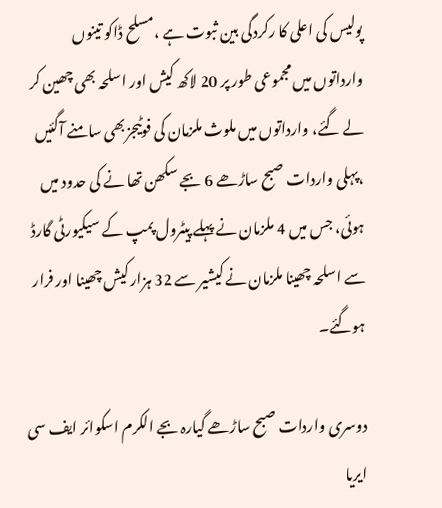پولیس کی اعلی کا رکردگی بین ثبوت ہے ،مسلح ڈاکو تینوں وارداتوں میں مجموعی طور پر 20 لاکھ کیش اور اسلحہ بھی چھین کر لے گئے، وارداتوں میں ملوث ملزمان کی فوٹیجزبھی سامنے آگئیں ،پہلی واردات صبح ساڑھے 6 بجے سکھن تھا نے کی حدود میں ہوئی، جس میں 4 ملزمان نے پہلے پیٹرول پمپ کے سیکیورٹی گارڈ سے اسلحہ چھینا ملزمان نے کیشیر سے 32 ہزار کیش چھینا اور فرار ہوگئے۔

دوسری واردات صبح ساڑھے گیارہ بجے الکرم اسکوائر ایف سی ایریا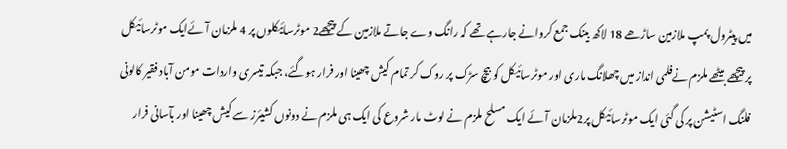میں پیٹرول پمپ ملازمین ساڑھے 18 لاکھ بینک جمع کروانے جارہے تھے کہ رانگ وے جاتے ملازمین کے پیچھے2 موٹرسائیکلوں پر 4 ملزمان آئےایک موٹرسائیکل پر پیچھے بیٹھے ملزم نےفلمی انداز میں چھلانگ ماری اور موٹرسائیکل کو بیچ سڑک پر روک کر تمام کیش چھینا اور فرار ہوگئے، جبکہ تیسری واردات مومن آباد فقیر کالونی فلنگ اسٹیشن پر کی گئی ایک موٹرسائیکل پر2ملزمان آئے ایک مسلح ملزم نے لوٹ مار شروع کی ایک ہی ملزم نے دونوں کشیئرز سے کیش چھینا اور بآسانی فرار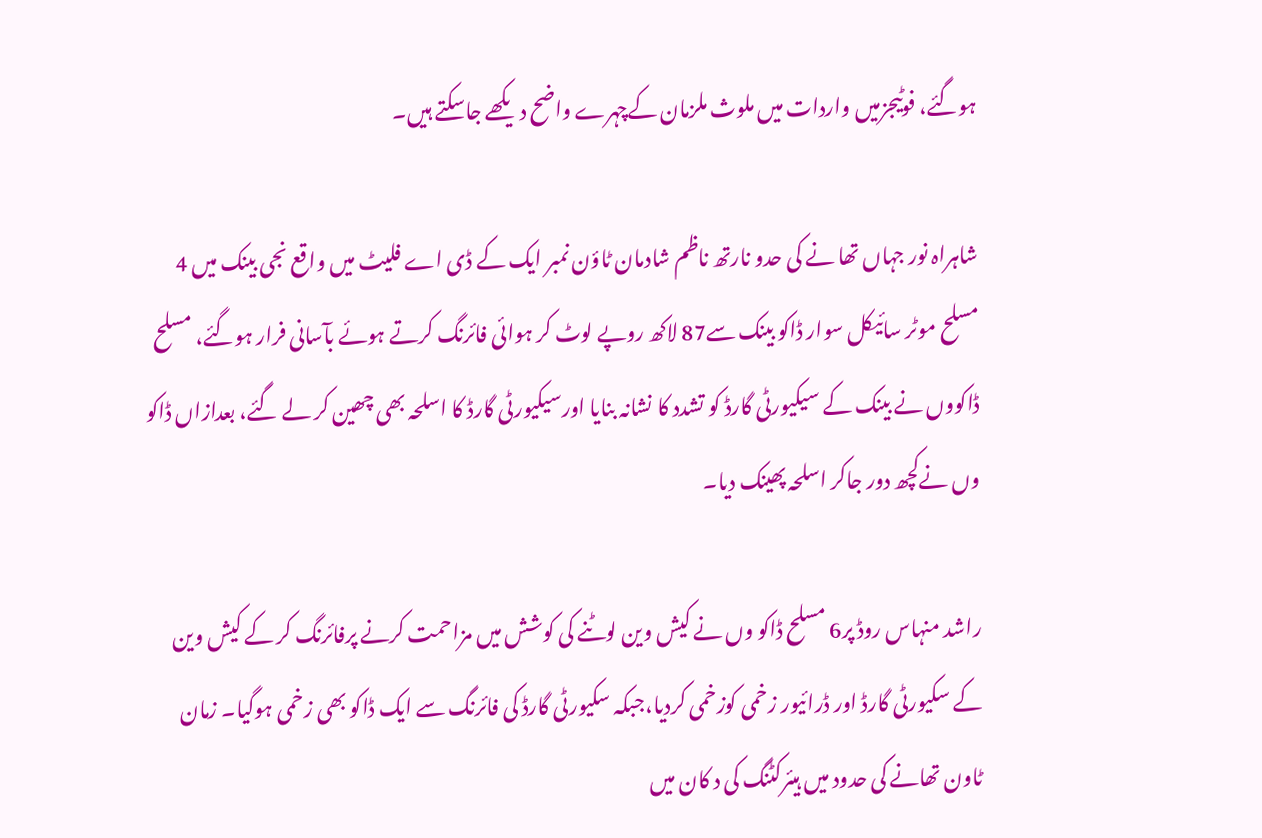ہوگئے، فوٹیجزمیں واردات میں ملوث ملزمان کےچہرے واضح دیکھے جاسکتے ہیں۔

شاہراہ نور جہاں تھا نے کی حدو نارتھ ناظم شادمان ٹاؤن نمبر ایک کے ڈی اے فلیٹ میں واقع نجی بینک میں 4 مسلح موٹر سائیکل سوار ڈاکو بینک سے87 لاکھ روپے لوٹ کر ہوائی فائرنگ کرتے ہوئے بآسانی فرار ہوگئے، مسلح ڈاکووں نے بینک کے سیکیورٹی گارڈ کو تشدد کا نشانہ بنایا اورسیکیورٹی گارڈ کا اسلحہ بھی چھین کر لے گئے، بعدازاں ڈاکو وں نےکچھ دور جاکر اسلحہ پھینک دیا۔

راشد منہاس روڈ پر6 مسلح ڈاکو وں نے کیش وین لوٹنے کی کوشش میں مزاحمت کرنے پرفائرنگ کر کے کیش وین کے سکیورٹی گارڈ اور ڈرائیور زخمی کوزخمی کردیا،جبکہ سکیورٹی گارڈ کی فائرنگ سے ایک ڈاکو بھی زخمی ہوگیا۔ زمان ٹاون تھانے کی حدود میں ہیئرکٹنگ کی د کان میں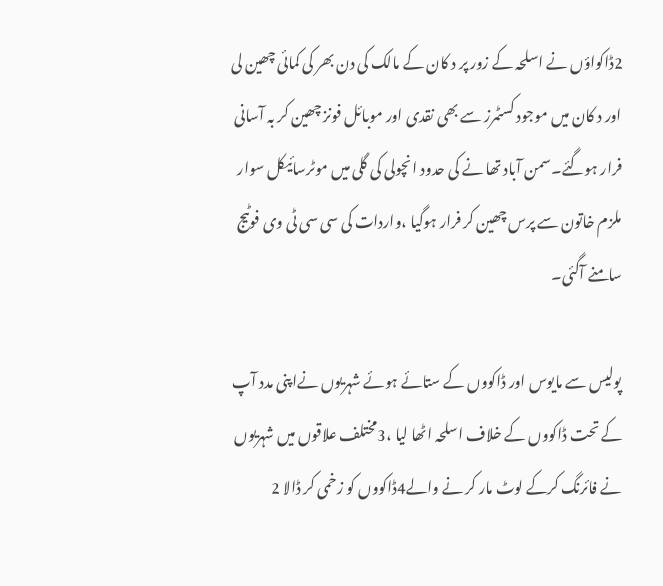2ڈاکواؤں نے اسلحہ کے زور پر د کان کے مالک کی دن بھر کی کمائی چھین لی اور د کان میں موجود کسٹمرز سے بھی نقدی اور موبائل فونز چھین کر بہ آسانی فرار ہوگئے۔سمن آباد تھا نے کی حدود انچولی کی گلی میں موٹرسائیکل سوار ملزم خاتون سے پرس چھین کر فرار ہوگیا ،واردات کی سی سی ٹی وی فوٹیج سامنے آگئی۔

پولیس سے مایوس اور ڈاکووں کے ستائے ہوئے شہریوں نےاپنی مدد آپ کے تحت ڈاکووں کے خلاف اسلحہ اٹھا لیا ،3مختلف علاقوں میں شہریوں نے فائرنگ کرکے لوٹ مار کر نے والے4ڈاکووں کو زخمی کر ڈالا 2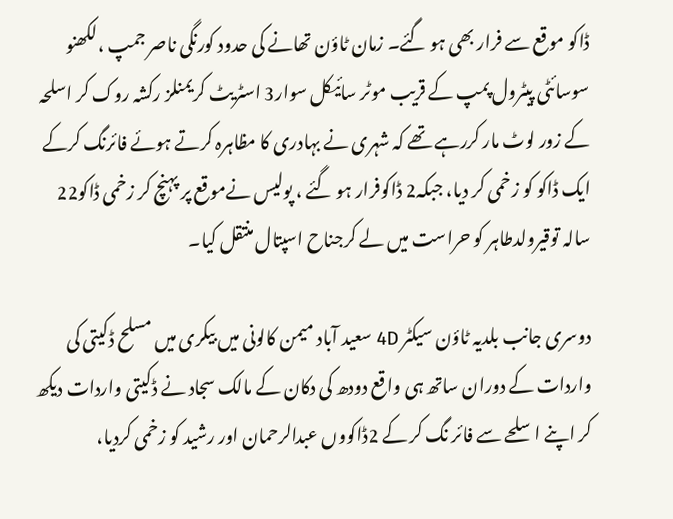ڈاکو موقع سے فرار بھی ہو گئے۔ زمان ٹاؤن تھانے کی حدود کورنگی ناصر جمپ ،لکھنو سوسائٹی پیٹرول پمپ کے قریب موٹر سائیکل سوار3 اسٹریٹ کریمنلز رکشہ روک کر اسلحہ کے زور لوٹ مار کررہے تھے کہ شہری نے بہادری کا مظاہرہ کرتے ہوئے فائرنگ کرکے ایک ڈاکو کو زخمی کر دیا، جبکہ2 ڈاکوفرار ہو گئے ، پولیس نےموقع پر پہنچ کر زخمی ڈاکو22 سالہ توقیرولدطاہر کو حراست میں لے کرجناح اسپتال منتقل کیا۔

دوسری جانب بلدیہ ٹاؤن سیکٹر 4D سعید آباد میمن کالونی میں بیکری میں مسلح ڈکیتی کی واردات کے دوران ساتھ ہی واقع دودھ کی دکان کے مالک سجاد نے ڈکیتی واردات دیکھ کر اپنے اسلحے سے فائر نگ کر کے 2ڈاکووں عبدالرحمان اور رشید کو زخمی کردیا،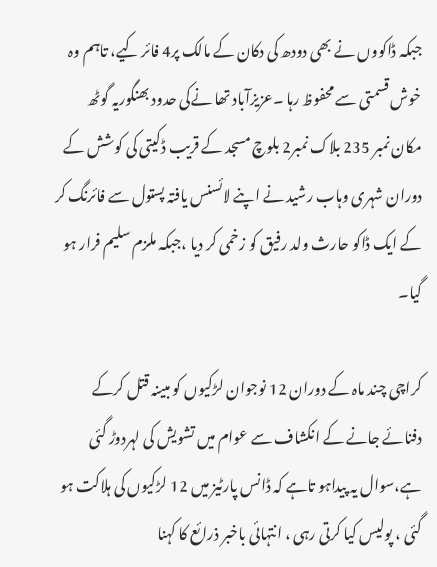جبکہ ڈاکووں نے بھی دودھ کی دکان کے مالک پر4 فائر کیے، تاہم وہ خوش قسمتی سے محفوظ رہا ۔عزیزآباد تھا نےکی حدود بھنگوریہ گوٹھ مکان نمبر 235 بلاک نمبر2 بلوچ مسجد کے قریب ڈکیتی کی کوشش کے دوران شہری وہاب رشید نے اپنے لائسنس یافتہ پستول سے فائرنگ کر کے ایک ڈاکو حارث ولد رفیق کو زخمی کر دیا ،جبکہ ملزم سلیم فرار ہو گیا۔

کراچی چند ماہ کے دوران 12 نوجوان لڑکیوں کو مبینہ قتل کرکے دفنائے جانے کے انکشاف سے عوام میں تشویش کی لہردوڑ گئی ہے،سوال یہ پیداہو تاہے کہ ڈانس پارٹیز میں 12 لڑکیوں کی ہلاکت ہو گئی ، پولیس کیا کرتی رہی ، انتہائی باخبر ذرائع کا کہنا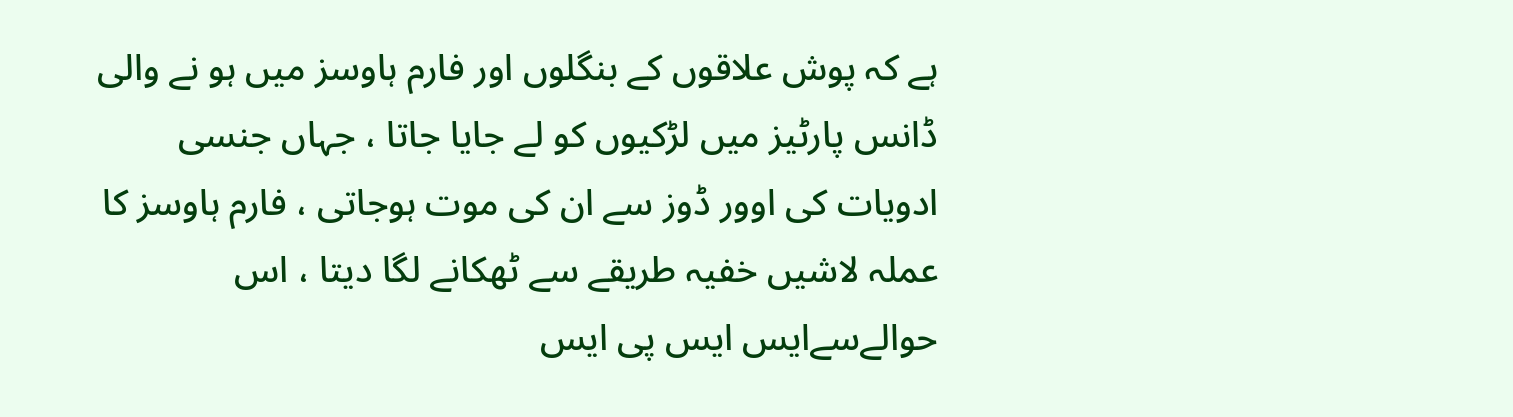ہے کہ پوش علاقوں کے بنگلوں اور فارم ہاوسز میں ہو نے والی ڈانس پارٹیز میں لڑکیوں کو لے جایا جاتا ، جہاں جنسی ادویات کی اوور ڈوز سے ان کی موت ہوجاتی ، فارم ہاوسز کا عملہ لاشیں خفیہ طریقے سے ٹھکانے لگا دیتا ، اس حوالےسےایس ایس پی ایس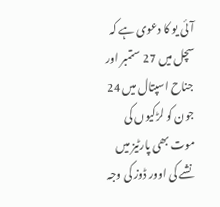آئی یو کا دعوی ہے کہ سچل میں 27 ستمبر اور جناح اسپتال میں 24 جون کو لڑکیوں کی موت بھی پارٹیز میں نشے کی اوور ڈوز کی وجہ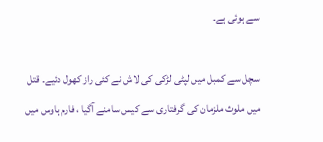سے ہوئی ہے۔

سچل سے کمبل میں لپٹی لڑکی کی لاش نے کئی راز کھول دئیے۔ قتل میں ملوث ملزمان کی گرفتاری سے کیس سامنے آگیا ، فارم ہاوس میں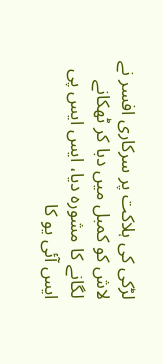لڑکی کی ہلاکت پر سرکاری افسر نے لاش کو کمبل میں دبا کر ٹھکانے لگانے کا مشورہ دیا، ایس ایس پی ایس آئی یو کا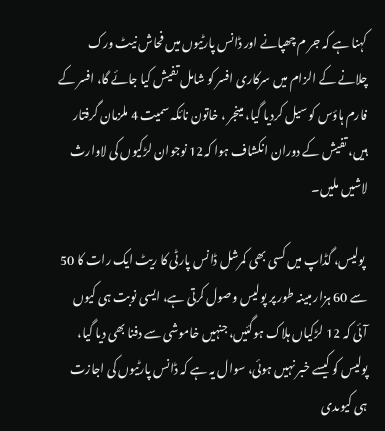کہنا ہے کہ جر م چھپانے اور ڈانس پارٹیوں میں فحاش نیٹ ورک چلانے کے الزام میں سرکاری افسر کو شامل تفیش کیا جائے گا، افسر کے فارم ہاؤس کو سیل کردیا گیا، مینجر ، خاتون نائکہ سمیت 4 ملزمان گرفتار ہیں، تفیش کے دوران انکشاف ہوا کہ12 نوجوان لڑکیوں کی لاوارث لاشیں ملیں۔

 پولیس، گڈاپ میں کسی بھی کمرشل ڈانس پارٹی کا ریٹ ایک رات کا 50 سے 60 ہزار مبینہ طور پر پولیس وصول کرتی ہے، ایسی نوبت ہی کیوں آئی کہ 12 لڑکیاں ہلاک ہوگئیں، جنہیں خاموشی سے دفنا بھی دیا گیا، پولیس کو کیسے خبر نہیں ہوئی، سوال یہ ہے کہ ڈانس پارٹیوں کی اجازت ہی کیوںدی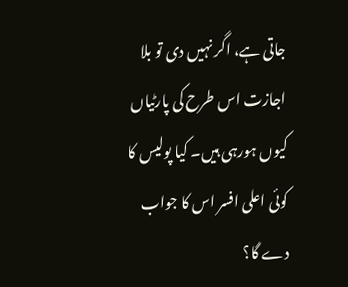جاتی ہے، اگر نہیں دی تو بلا اجازت اس طرح کی پارٹیاں کیوں ہورہی ہیں۔ کیا پولیس کا کوئی اعلی افسر اس کا جواب دے گا؟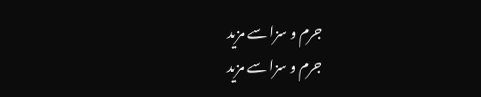جرم و سزا سے مزید
جرم و سزا سے مزید